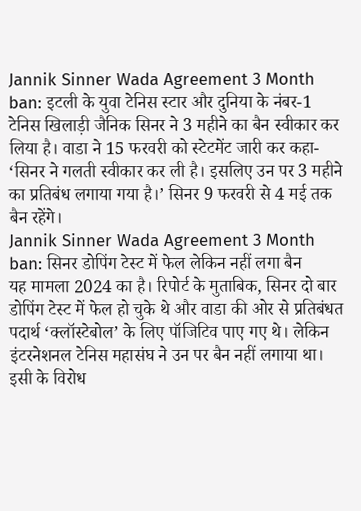Jannik Sinner Wada Agreement 3 Month ban: इटली के युवा टेनिस स्टार और दुनिया के नंबर-1 टेनिस खिलाड़ी जैनिक सिनर ने 3 महीने का बैन स्वीकार कर लिया है। वाडा ने 15 फरवरी को स्टेटमेंट जारी कर कहा- ‘सिनर ने गलती स्वीकार कर ली है। इसलिए उन पर 3 महीने का प्रतिबंध लगाया गया है।’ सिनर 9 फरवरी से 4 मई तक बैन रहेंगे।
Jannik Sinner Wada Agreement 3 Month ban: सिनर डोपिंग टेस्ट में फेल लेकिन नहीं लगा बैन
यह मामला 2024 का है। रिपोर्ट के मुताबिक, सिनर दो बार डोपिंग टेस्ट में फेल हो चुके थे और वाडा की ओर से प्रतिबंधत पदार्थ ‘क्लॉस्टेबोल’ के लिए पॉजिटिव पाए गए थे। लेकिन इंटरनेशनल टेनिस महासंघ ने उन पर बैन नहीं लगाया था। इसी के विरोध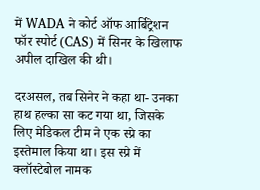में WADA ने कोर्ट ऑफ आर्बिट्रेशन फॉर स्पोर्ट (CAS) में सिनर के खिलाफ अपील दाखिल की थी।

दरअसल, तब सिनेर ने कहा था- उनका हाथ हल्का सा कट गया था, जिसके लिए मेडिकल टीम ने एक स्प्रे का इस्तेमाल किया था। इस स्प्रे में क्लॉस्टेबोल नामक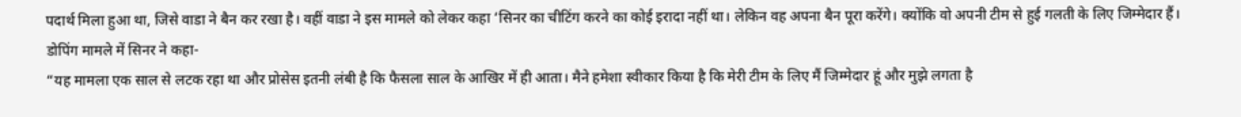पदार्थ मिला हुआ था, जिसे वाडा ने बैन कर रखा है। वहीं वाडा ने इस मामले को लेकर कहा ‘सिनर का चीटिंग करने का कोई इरादा नहीं था। लेकिन वह अपना बैन पूरा करेंगे। क्योंकि वो अपनी टीम से हुई गलती के लिए जिम्मेदार हैं।
डोपिंग मामले में सिनर ने कहा-
“यह मामला एक साल से लटक रहा था और प्रोसेस इतनी लंबी है कि फैसला साल के आखिर में ही आता। मैने हमेशा स्वीकार किया है कि मेरी टीम के लिए मैं जिम्मेदार हूं और मुझे लगता है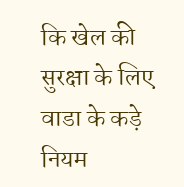कि खेल की सुरक्षा के लिए वाडा के कड़े नियम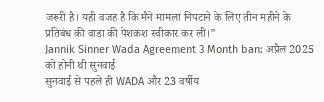जरूरी है। यही वजह है कि मैने मामला निपटाने के लिए तीन महीने के प्रतिबंध की वाडा की पेशकश स्वीकार कर ली।”
Jannik Sinner Wada Agreement 3 Month ban: अप्रैल 2025 को होनी थी सुनवाई
सुनवाई से पहले ही WADA और 23 वर्षीय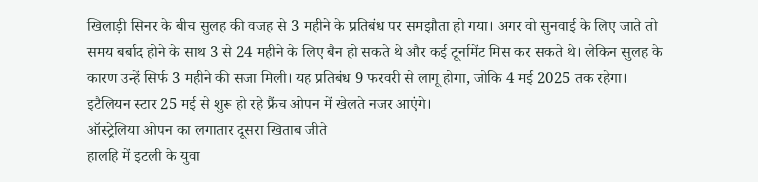खिलाड़ी सिनर के बीच सुलह की वजह से 3 महीने के प्रतिबंध पर समझौता हो गया। अगर वो सुनवाई के लिए जाते तो समय बर्बाद होने के साथ 3 से 24 महीने के लिए बैन हो सकते थे और कई टूर्नामेंट मिस कर सकते थे। लेकिन सुलह के कारण उन्हें सिर्फ 3 महीने की सजा मिली। यह प्रतिबंध 9 फरवरी से लागू होगा, जोकि 4 मई 2025 तक रहेगा। इटैलियन स्टार 25 मई से शुरू हो रहे फ्रैंच ओपन में खेलते नजर आएंगे।
ऑस्ट्रेलिया ओपन का लगातार दूसरा खिताब जीते
हालहि में इटली के युवा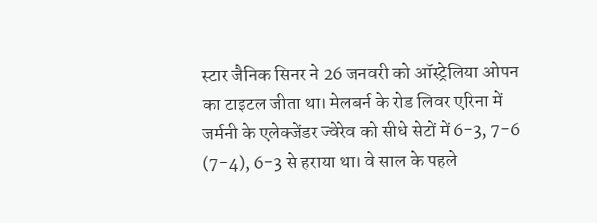स्टार जैनिक सिनर ने 26 जनवरी को ऑस्ट्रेलिया ओपन का टाइटल जीता था। मेलबर्न के रोड लिवर एरिना में जर्मनी के एलेक्जेंडर ज्वेरेव को सीधे सेटों में 6-3, 7-6 (7-4), 6-3 से हराया था। वे साल के पहले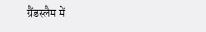ग्रैंडस्लैम में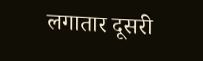लगातार दूसरी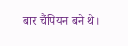बार चैंपियन बने थे।